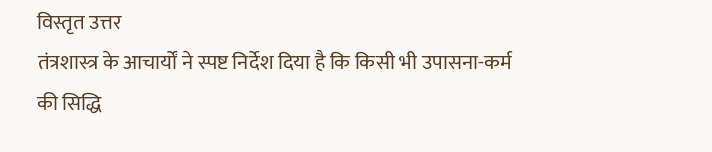विस्तृत उत्तर
तंत्रशास्त्र के आचार्यों ने स्पष्ट निर्देश दिया है कि किसी भी उपासना-कर्म की सिद्धि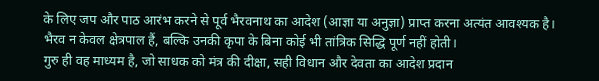के लिए जप और पाठ आरंभ करने से पूर्व भैरवनाथ का आदेश (आज्ञा या अनुज्ञा) प्राप्त करना अत्यंत आवश्यक है।
भैरव न केवल क्षेत्रपाल हैं, बल्कि उनकी कृपा के बिना कोई भी तांत्रिक सिद्धि पूर्ण नहीं होती।
गुरु ही वह माध्यम है, जो साधक को मंत्र की दीक्षा, सही विधान और देवता का आदेश प्रदान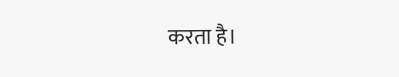करता है।